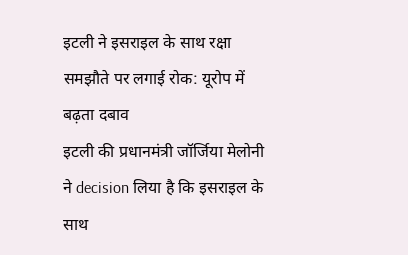इटली ने इसराइल के साथ रक्षा समझौते पर लगाई रोक: यूरोप में बढ़ता दबाव
इटली की प्रधानमंत्री जॉर्जिया मेलोनी ने decision लिया है कि इसराइल के साथ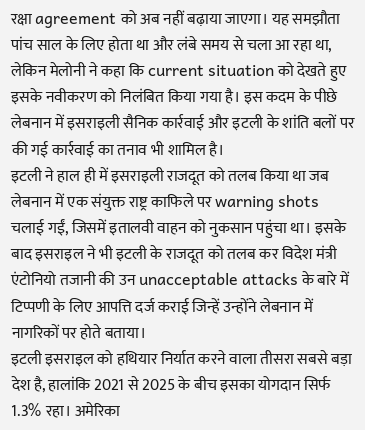रक्षा agreement को अब नहीं बढ़ाया जाएगा। यह समझौता पांच साल के लिए होता था और लंबे समय से चला आ रहा था, लेकिन मेलोनी ने कहा कि current situation को देखते हुए इसके नवीकरण को निलंबित किया गया है। इस कदम के पीछे लेबनान में इसराइली सैनिक कार्रवाई और इटली के शांति बलों पर की गई कार्रवाई का तनाव भी शामिल है।
इटली ने हाल ही में इसराइली राजदूत को तलब किया था जब लेबनान में एक संयुक्त राष्ट्र काफिले पर warning shots चलाई गईं, जिसमें इतालवी वाहन को नुकसान पहुंचा था। इसके बाद इसराइल ने भी इटली के राजदूत को तलब कर विदेश मंत्री एंटोनियो तजानी की उन unacceptable attacks के बारे में टिप्पणी के लिए आपत्ति दर्ज कराई जिन्हें उन्होंने लेबनान में नागरिकों पर होते बताया।
इटली इसराइल को हथियार निर्यात करने वाला तीसरा सबसे बड़ा देश है, हालांकि 2021 से 2025 के बीच इसका योगदान सिर्फ 1.3% रहा। अमेरिका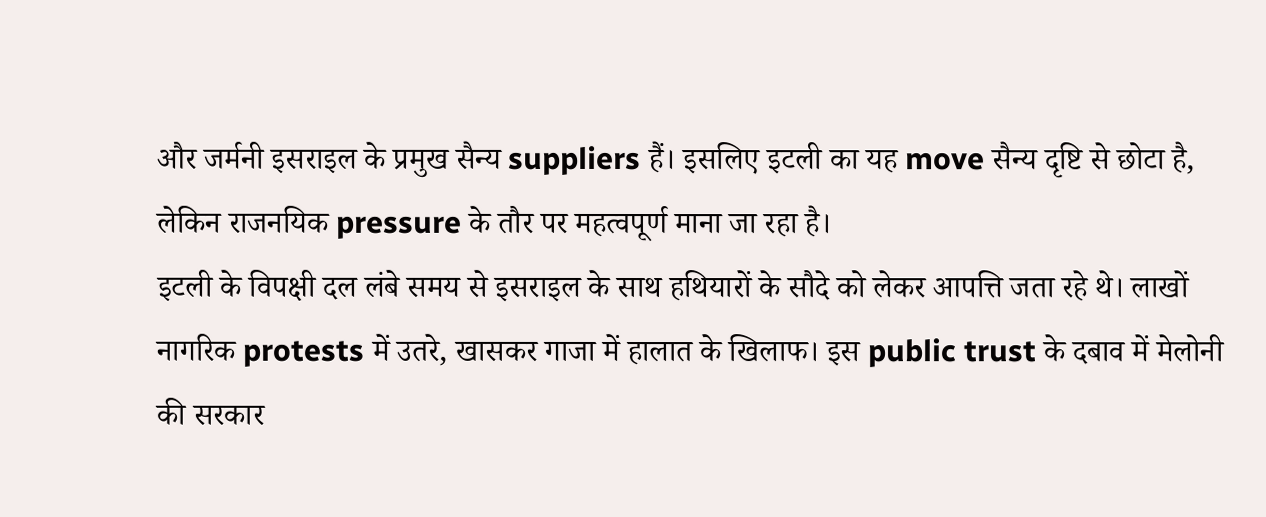और जर्मनी इसराइल के प्रमुख सैन्य suppliers हैं। इसलिए इटली का यह move सैन्य दृष्टि से छोटा है, लेकिन राजनयिक pressure के तौर पर महत्वपूर्ण माना जा रहा है।
इटली के विपक्षी दल लंबे समय से इसराइल के साथ हथियारों के सौदे को लेकर आपत्ति जता रहे थे। लाखों नागरिक protests में उतरे, खासकर गाजा में हालात के खिलाफ। इस public trust के दबाव में मेलोनी की सरकार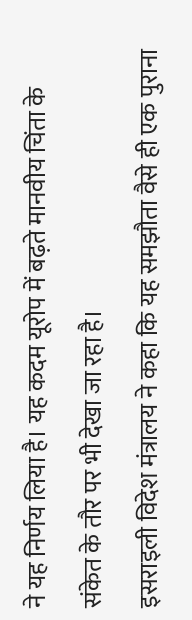ने यह निर्णय लिया है। यह कदम यूरोप में बढ़ते मानवीय चिंता के संकेत के तौर पर भी देखा जा रहा है।
इसराइली विदेश मंत्रालय ने कहा कि यह समझौता वैसे ही एक पुराना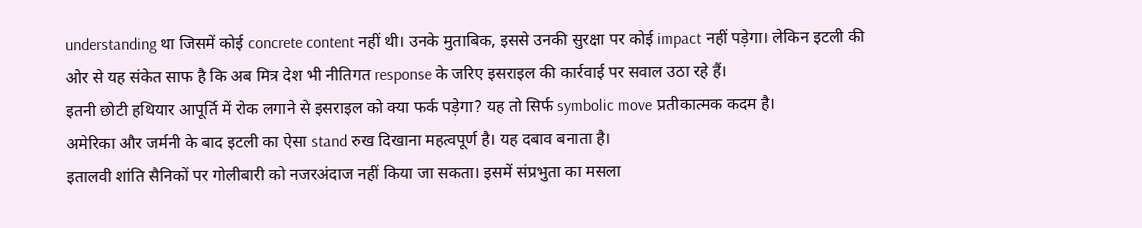understanding था जिसमें कोई concrete content नहीं थी। उनके मुताबिक, इससे उनकी सुरक्षा पर कोई impact नहीं पड़ेगा। लेकिन इटली की ओर से यह संकेत साफ है कि अब मित्र देश भी नीतिगत response के जरिए इसराइल की कार्रवाई पर सवाल उठा रहे हैं।
इतनी छोटी हथियार आपूर्ति में रोक लगाने से इसराइल को क्या फर्क पड़ेगा? यह तो सिर्फ symbolic move प्रतीकात्मक कदम है।
अमेरिका और जर्मनी के बाद इटली का ऐसा stand रुख दिखाना महत्वपूर्ण है। यह दबाव बनाता है।
इतालवी शांति सैनिकों पर गोलीबारी को नजरअंदाज नहीं किया जा सकता। इसमें संप्रभुता का मसला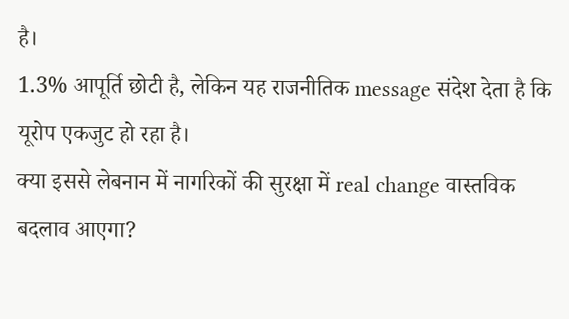है।
1.3% आपूर्ति छोटी है, लेकिन यह राजनीतिक message संदेश देता है कि यूरोप एकजुट हो रहा है।
क्या इससे लेबनान में नागरिकों की सुरक्षा में real change वास्तविक बदलाव आएगा?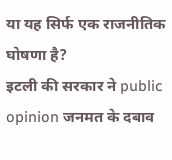या यह सिर्फ एक राजनीतिक घोषणा है?
इटली की सरकार ने public opinion जनमत के दबाव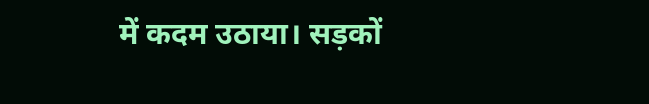में कदम उठाया। सड़कों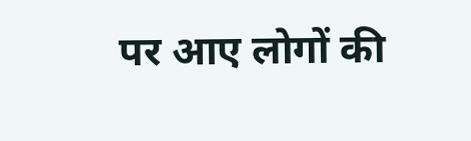पर आए लोगों की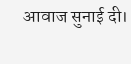आवाज सुनाई दी।